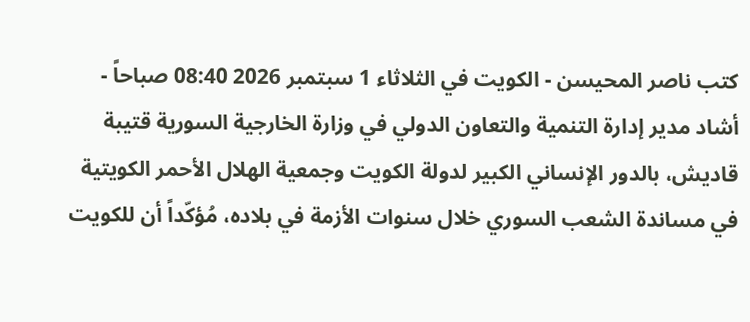كتب ناصر المحيسن - الكويت في الثلاثاء 1 سبتمبر 2026 08:40 صباحاً - أشاد مدير إدارة التنمية والتعاون الدولي في وزارة الخارجية السورية قتيبة قاديش، بالدور الإنساني الكبير لدولة الكويت وجمعية الهلال الأحمر الكويتية في مساندة الشعب السوري خلال سنوات الأزمة في بلاده، مُؤكّداً أن للكويت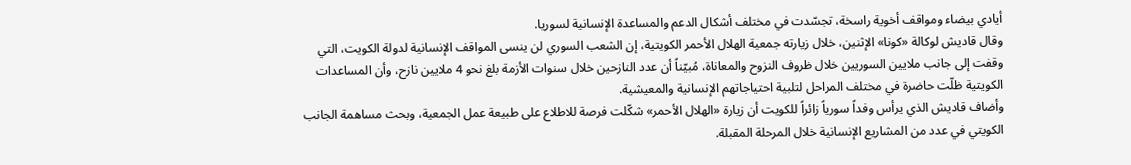أيادي بيضاء ومواقف أخوية راسخة، تجسّدت في مختلف أشكال الدعم والمساعدة الإنسانية لسوريا.
وقال قاديش لوكالة «كونا» الإثنين، خلال زيارته جمعية الهلال الأحمر الكويتية، إن الشعب السوري لن ينسى المواقف الإنسانية لدولة الكويت، التي وقفت إلى جانب ملايين السوريين خلال ظروف النزوح والمعاناة، مُبيّناً أن عدد النازحين خلال سنوات الأزمة بلغ نحو 4 ملايين نازح، وأن المساعدات الكويتية ظلّت حاضرة في مختلف المراحل لتلبية احتياجاتهم الإنسانية والمعيشية.
وأضاف قاديش الذي يرأس وفداً سورياً زائراً للكويت أن زيارة «الهلال الأحمر» شكّلت فرصة للاطلاع على طبيعة عمل الجمعية، وبحث مساهمة الجانب الكويتي في عدد من المشاريع الإنسانية خلال المرحلة المقبلة.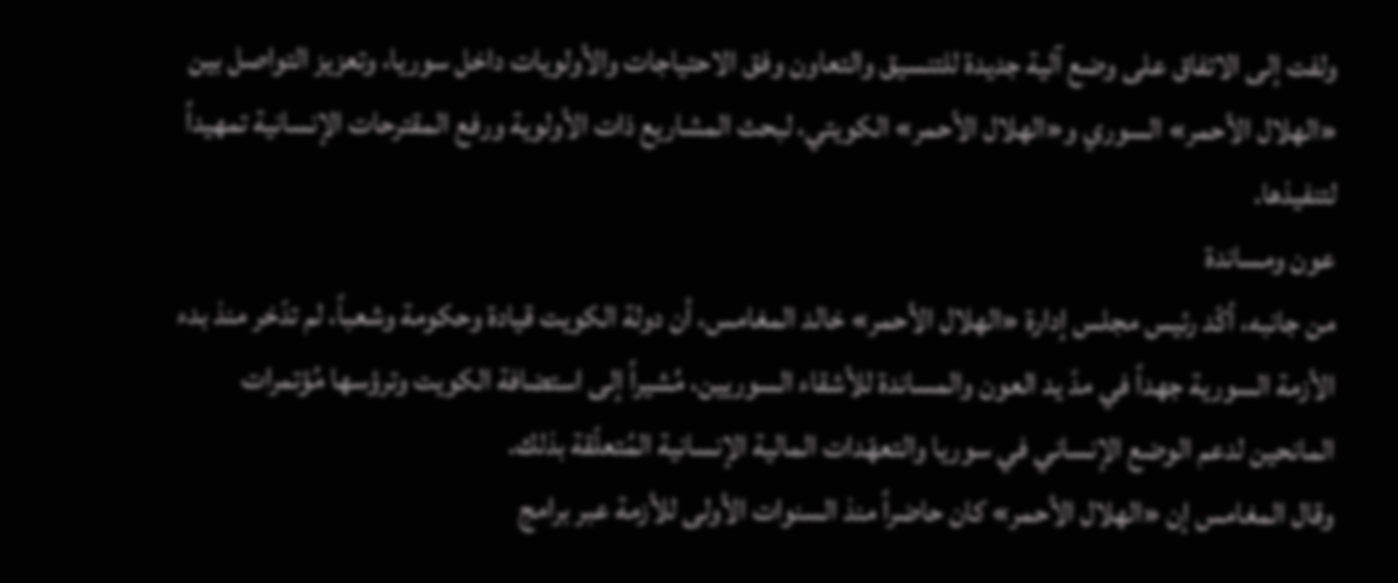ولفت إلى الاتفاق على وضع آلية جديدة للتنسيق والتعاون وفق الاحتياجات والأولويات داخل سوريا، وتعزيز التواصل بين «الهلال الأحمر» السوري و«الهلال الأحمر» الكويتي، لبحث المشاريع ذات الأولوية ورفع المقترحات الإنسانية تمهيداً لتنفيذها.
عون ومساندة
من جانبه، أكّد رئيس مجلس إدارة «الهلال الأحمر» خالد المغامس، أن دولة الكويت قيادة وحكومة وشعباً، لم تدّخر منذ بدء الأزمة السورية جهداً في مدّ يد العون والمساندة للأشقاء السوريين، مُشيراً إلى استضافة الكويت وترؤسها مُؤتمرات المانحين لدعم الوضع الإنساني في سوريا والتعهّدات المالية الإنسانية المُتعلّقة بذلك.
وقال المغامس إن «الهلال الأحمر» كان حاضراً منذ السنوات الأولى للأزمة عبر برامج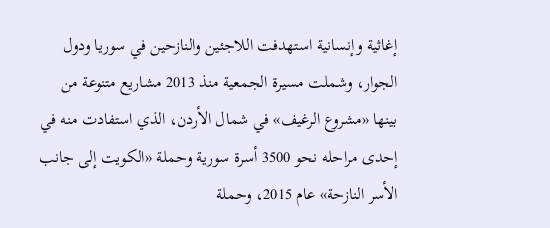إغاثية وإنسانية استهدفت اللاجئين والنازحين في سوريا ودول الجوار، وشملت مسيرة الجمعية منذ 2013 مشاريع متنوعة من بينها «مشروع الرغيف» في شمال الأردن، الذي استفادت منه في إحدى مراحله نحو 3500 أسرة سورية وحملة «الكويت إلى جانب الأسر النازحة» عام 2015، وحملة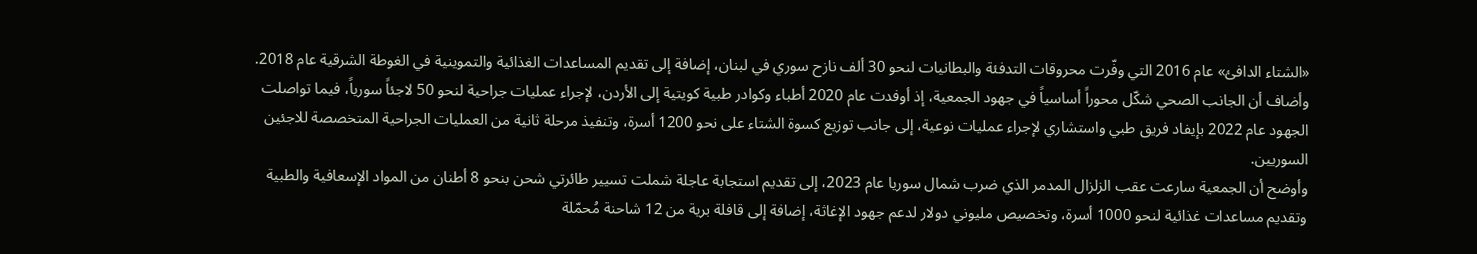«الشتاء الدافئ» عام 2016 التي وفّرت محروقات التدفئة والبطانيات لنحو 30 ألف نازح سوري في لبنان، إضافة إلى تقديم المساعدات الغذائية والتموينية في الغوطة الشرقية عام 2018.
وأضاف أن الجانب الصحي شكّل محوراً أساسياً في جهود الجمعية، إذ أوفدت عام 2020 أطباء وكوادر طبية كويتية إلى الأردن، لإجراء عمليات جراحية لنحو 50 لاجئاً سورياً، فيما تواصلت الجهود عام 2022 بإيفاد فريق طبي واستشاري لإجراء عمليات نوعية، إلى جانب توزيع كسوة الشتاء على نحو 1200 أسرة، وتنفيذ مرحلة ثانية من العمليات الجراحية المتخصصة للاجئين السوريين.
وأوضح أن الجمعية سارعت عقب الزلزال المدمر الذي ضرب شمال سوريا عام 2023، إلى تقديم استجابة عاجلة شملت تسيير طائرتي شحن بنحو 8 أطنان من المواد الإسعافية والطبية وتقديم مساعدات غذائية لنحو 1000 أسرة، وتخصيص مليوني دولار لدعم جهود الإغاثة، إضافة إلى قافلة برية من 12 شاحنة مُحمّلة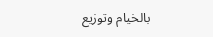بالخيام وتوزيع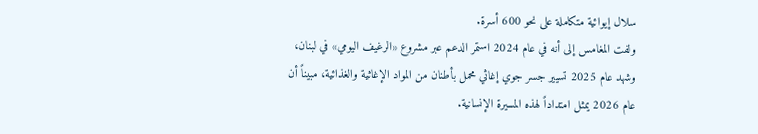سلال إيوائية متكاملة على نحو 600 أسرة.
ولفت المغامس إلى أنه في عام 2024 استمر الدعم عبر مشروع «الرغيف اليومي» في لبنان، وشهد عام 2025 تسيير جسر جوي إغاثي محمل بأطنان من المواد الإغاثية والغذائية، مبيناً أن عام 2026 يمثل امتداداً لهذه المسيرة الإنسانية.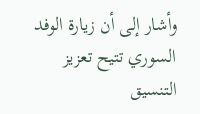وأشار إلى أن زيارة الوفد السوري تتيح تعزيز التنسيق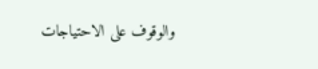والوقوف على الاحتياجات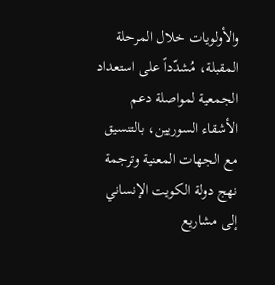والأولويات خلال المرحلة المقبلة، مُشدّداً على استعداد الجمعية لمواصلة دعم الأشقاء السوريين، بالتنسيق مع الجهات المعنية وترجمة نهج دولة الكويت الإنساني إلى مشاريع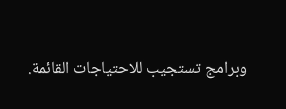وبرامج تستجيب للاحتياجات القائمة.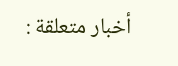أخبار متعلقة :